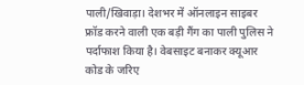पाली/खिवाड़ा। देशभर में ऑनलाइन साइबर फ्रॉड करने वाली एक बड़ी गैंग का पाली पुलिस ने पर्दाफाश किया है। वेबसाइट बनाकर क्यूआर कोड के जरिए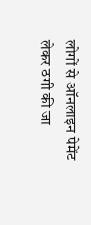लोगों से ऑनलाइन पेमेंट लेकर ठगी की जा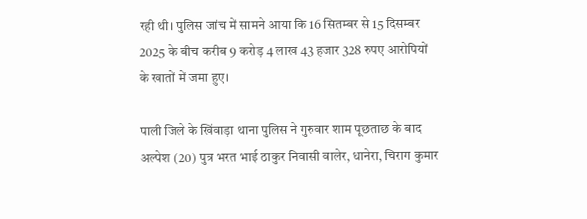रही थी। पुलिस जांच में सामने आया कि 16 सितम्बर से 15 दिसम्बर 2025 के बीच करीब 9 करोड़ 4 लाख 43 हजार 328 रुपए आरोपियों के खातों में जमा हुए।

पाली जिले के खिंवाड़ा थाना पुलिस ने गुरुवार शाम पूछताछ के बाद अल्पेश (20) पुत्र भरत भाई ठाकुर निवासी वालेर, धानेरा, चिराग कुमार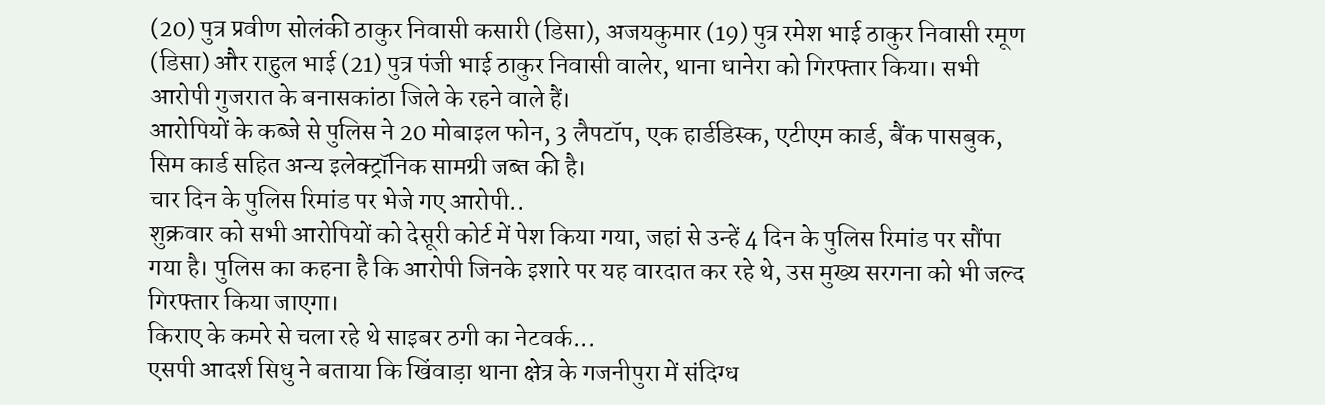(20) पुत्र प्रवीण सोलंकी ठाकुर निवासी कसारी (डिसा), अजयकुमार (19) पुत्र रमेश भाई ठाकुर निवासी रमूण (डिसा) और राहुल भाई (21) पुत्र पंजी भाई ठाकुर निवासी वालेर, थाना धानेरा को गिरफ्तार किया। सभी आरोपी गुजरात के बनासकांठा जिले के रहने वाले हैं।
आरोपियों के कब्जे से पुलिस ने 20 मोबाइल फोन, 3 लैपटॉप, एक हार्डडिस्क, एटीएम कार्ड, बैंक पासबुक, सिम कार्ड सहित अन्य इलेक्ट्रॉनिक सामग्री जब्त की है।
चार दिन के पुलिस रिमांड पर भेजे गए आरोपी..
शुक्रवार को सभी आरोपियों को देसूरी कोर्ट में पेश किया गया, जहां से उन्हें 4 दिन के पुलिस रिमांड पर सौंपा गया है। पुलिस का कहना है कि आरोपी जिनके इशारे पर यह वारदात कर रहे थे, उस मुख्य सरगना को भी जल्द गिरफ्तार किया जाएगा।
किराए के कमरे से चला रहे थे साइबर ठगी का नेटवर्क...
एसपी आदर्श सिधु ने बताया कि खिंवाड़ा थाना क्षेत्र के गजनीपुरा में संदिग्ध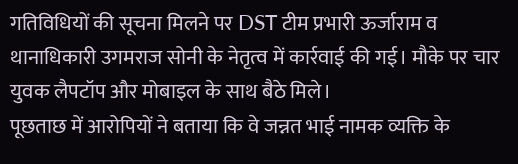गतिविधियों की सूचना मिलने पर DST टीम प्रभारी ऊर्जाराम व थानाधिकारी उगमराज सोनी के नेतृत्व में कार्रवाई की गई। मौके पर चार युवक लैपटॉप और मोबाइल के साथ बैठे मिले।
पूछताछ में आरोपियों ने बताया कि वे जन्नत भाई नामक व्यक्ति के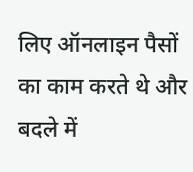लिए ऑनलाइन पैसों का काम करते थे और बदले में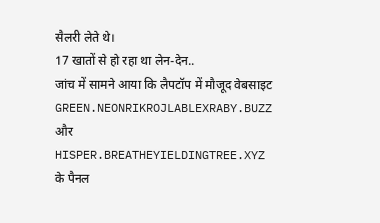सैलरी लेते थे।
17 खातों से हो रहा था लेन-देन..
जांच में सामने आया कि लैपटॉप में मौजूद वेबसाइट GREEN.NEONRIKROJLABLEXRABY.BUZZ और HISPER.BREATHEYIELDINGTREE.XYZ के पैनल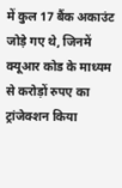में कुल 17 बैंक अकाउंट जोड़े गए थे, जिनमें क्यूआर कोड के माध्यम से करोड़ों रुपए का ट्रांजेक्शन किया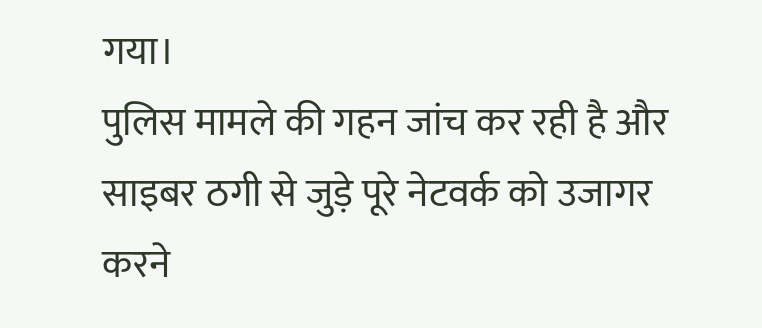गया।
पुलिस मामले की गहन जांच कर रही है और साइबर ठगी से जुड़े पूरे नेटवर्क को उजागर करने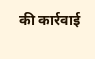की कार्रवाई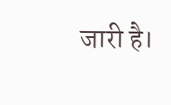जारी है।